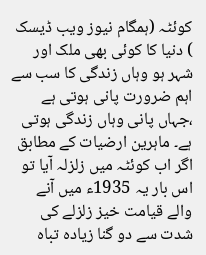کوئٹہ (ہمگام نیوز ویب ڈیسک ) دنیا کا کوئی بھی ملک اور شہر ہو وہاں زندگی کا سب سے اہم ضرورت پانی ہوتی ہے ،جہاں پانی وہاں زندگی ہوتی ہے۔ ماہرین ارضیات کے مطابق اگر اب کوئٹہ میں زلزلہ آیا تو اس بار یہ 1935ء میں آنے والے قیامت خیز زلزلے کی شدت سے دو گنا زیادہ تباہ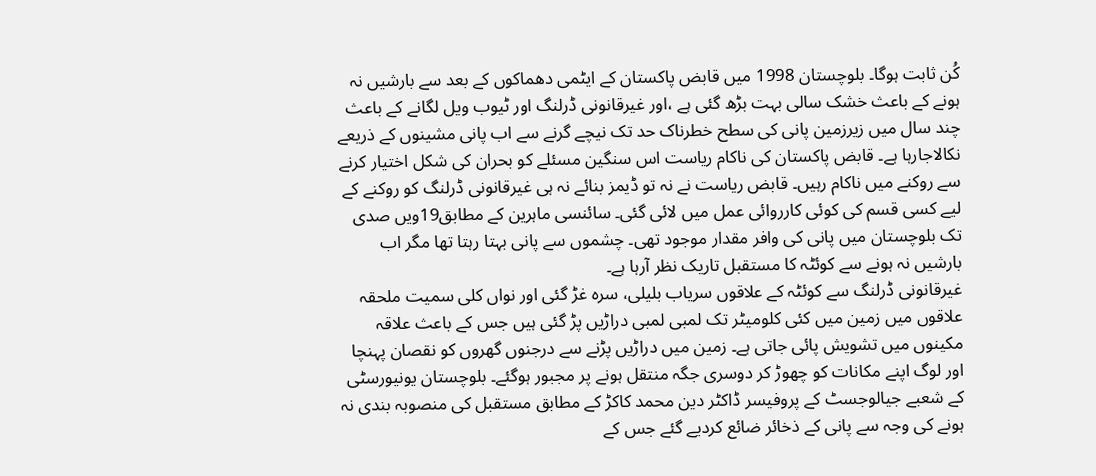کُن ثابت ہوگا۔ بلوچستان 1998 میں قابض پاکستان کے ایٹمی دھماکوں کے بعد سے بارشیں نہ ہونے کے باعث خشک سالی بہت بڑھ گئی ہے ،اور غیرقانونی ڈرلنگ اور ٹیوب ویل لگانے کے باعث چند سال میں زیرزمین پانی کی سطح خطرناک حد تک نیچے گرنے سے اب پانی مشینوں کے ذریعے نکالاجارہا ہے۔ قابض پاکستان کی ناکام ریاست اس سنگین مسئلے کو بحران کی شکل اختیار کرنے سے روکنے میں ناکام رہیں۔ قابض ریاست نے نہ تو ڈیمز بنائے نہ ہی غیرقانونی ڈرلنگ کو روکنے کے لیے کسی قسم کی کوئی کارروائی عمل میں لائی گئی۔ سائنسی ماہرین کے مطابق19ویں صدی تک بلوچستان میں پانی کی وافر مقدار موجود تھی۔ چشموں سے پانی بہتا رہتا تھا مگر اب بارشیں نہ ہونے سے کوئٹہ کا مستقبل تاریک نظر آرہا ہے۔
غیرقانونی ڈرلنگ سے کوئٹہ کے علاقوں سریاب بلیلی، سرہ غڑ گئی اور نواں کلی سمیت ملحقہ علاقوں میں زمین میں کئی کلومیٹر تک لمبی لمبی دراڑیں پڑ گئی ہیں جس کے باعث علاقہ مکینوں میں تشویش پائی جاتی ہے۔ زمین میں دراڑیں پڑنے سے درجنوں گھروں کو نقصان پہنچا اور لوگ اپنے مکانات کو چھوڑ کر دوسری جگہ منتقل ہونے پر مجبور ہوگئے۔ بلوچستان یونیورسٹی کے شعبے جیالوجسٹ کے پروفیسر ڈاکٹر دین محمد کاکڑ کے مطابق مستقبل کی منصوبہ بندی نہ ہونے کی وجہ سے پانی کے ذخائر ضائع کردیے گئے جس کے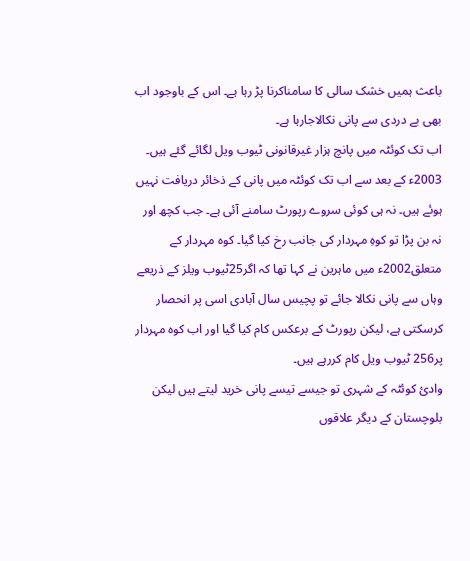باعث ہمیں خشک سالی کا سامناکرنا پڑ رہا ہے۔ اس کے باوجود اب بھی بے دردی سے پانی نکالاجارہا ہے۔
اب تک کوئٹہ میں پانچ ہزار غیرقانونی ٹیوب ویل لگائے گئے ہیں۔ 2003ء کے بعد سے اب تک کوئٹہ میں پانی کے ذخائر دریافت نہیں ہوئے ہیں۔ نہ ہی کوئی سروے رپورٹ سامنے آئی ہے۔ جب کچھ اور نہ بن پڑا تو کوہِ مہردار کی جانب رخ کیا گیا۔ کوہ مہردار کے متعلق2002ء میں ماہرین نے کہا تھا کہ اگر25ٹیوب ویلز کے ذریعے وہاں سے پانی نکالا جائے تو پچیس سال آبادی اسی پر انحصار کرسکتی ہے، لیکن رپورٹ کے برعکس کام کیا گیا اور اب کوہ مہردار پر256 ٹیوب ویل کام کررہے ہیں۔
وادیٔ کوئٹہ کے شہری تو جیسے تیسے پانی خرید لیتے ہیں لیکن بلوچستان کے دیگر علاقوں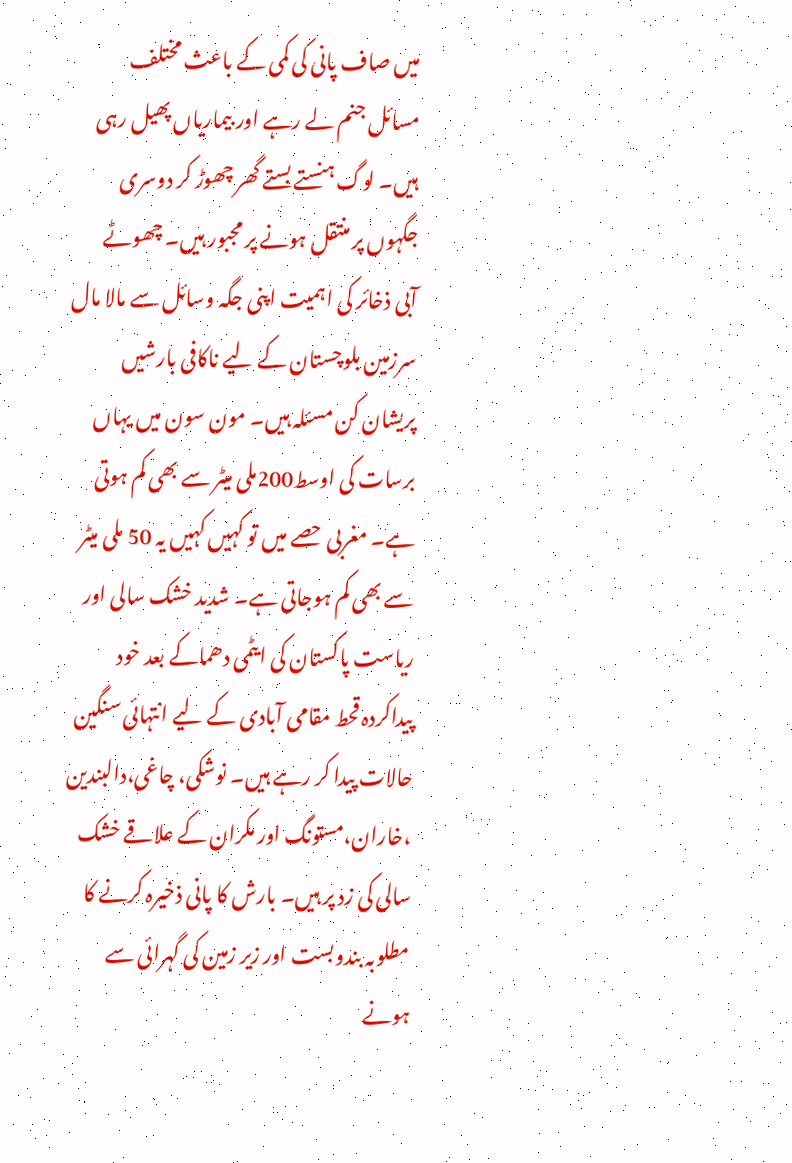میں صاف پانی کی کمی کے باعث مختلف مسائل جنم لے رہے اور بیماریاں پھیل رہی ہیں۔ لوگ ہنستے بستے گھر چھوڑ کر دوسری جگہوں پر منتقل ہونے پر مجبور ہیں۔ چھوٹے آبی ذخائر کی اہمیت اپنی جگہ وسائل سے مالا مال سرزمین بلوچستان کے لیے ناکافی بارشیں پریشان کن مسئلہ ہیں۔ مون سون میں یہاں برسات کی اوسط200ملی میٹر سے بھی کم ہوتی ہے۔ مغربی حصے میں تو کہیں کہیں یہ 50 ملی میٹر سے بھی کم ہوجاتی ہے۔ شدید خشک سالی اور ریاست پاکستان کی ایٹمی دھماکے بعد خود پیداکردہ قحط مقامی آبادی کے لیے انتہائی سنگین حالات پیدا کر رہے ہیں۔ نوشکی، چاغی،دالبندین ،خاران،مستونگ اور مکران کے علاقے خشک سالی کی زد پر ہیں۔ بارش کا پانی ذخیرہ کرنے کا مطلوبہ بندوبست اور زیر زمین کی گہرائی سے ہونے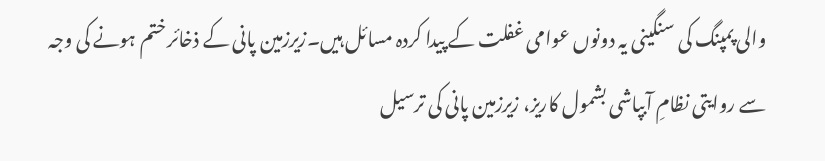والی پمپنگ کی سنگینی یہ دونوں عوامی غفلت کے پیدا کردہ مسائل ہیں۔زیرزمین پانی کے ذخائر ختم ہونے کی وجہ سے روایتی نظامِ آبپاشی بشمول کاریز، زیرزمین پانی کی ترسیل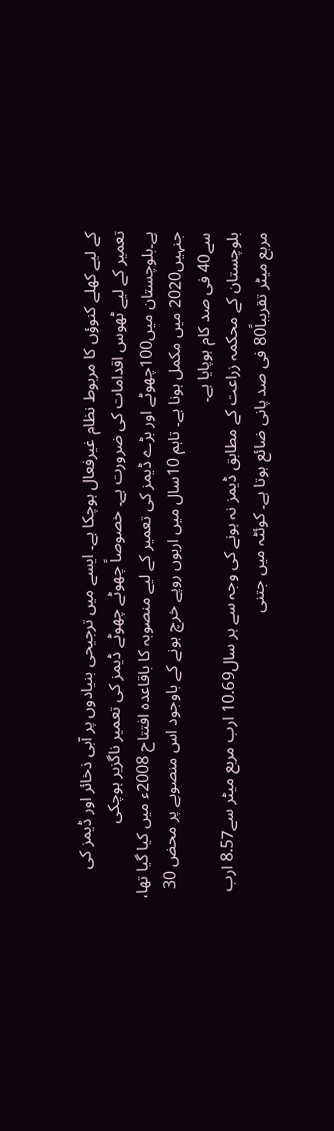کے لیے کھلے کنوؤں کا مربوط نظام غیرفعال ہوچکا ہے۔ ایسے میں ترجیحی بنیادوں پر آبی ذخائر اور ڈیمز کی تعمیر کے لیے ٹھوس اقدامات کی ضرورت ہے۔ خصوصاً چھوٹے چھوٹے ڈیمز کی تعمیر ناگزیر ہوچکی ہے۔بلوچستان میں100چھوٹے اور بڑے ڈیمز کی تعمیر کے لیے منصوبہ کا باقاعدہ افتتاح 2008ء میں کیا گیا تھا، جنہیں2020 میں مکمل ہونا ہے۔ تاہم 10سال میں اربوں روپے خرچ ہونے کے باوجود اس منصوبے پر محض 30 سے40 فی صد کام ہوپایا ہے۔
بلوچستان کے محکمہ زراعت کے مطابق ڈیمز نہ ہونے کی وجہ سے ہر سال10.69 ارب مربع میٹر سے8.57 ارب مربع میٹر تقریباً80 فی صد پانی ضائع ہوتا ہے۔ کوئٹہ میں جتنی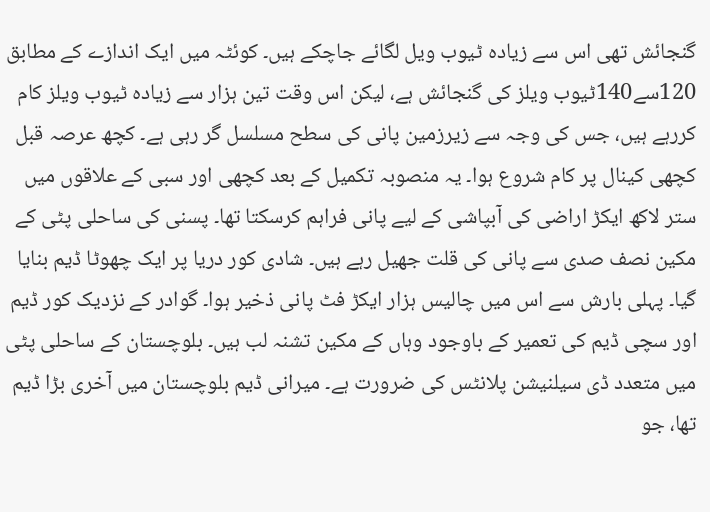گنجائش تھی اس سے زیادہ ٹیوب ویل لگائے جاچکے ہیں۔ کوئٹہ میں ایک اندازے کے مطابق 120سے140ٹیوب ویلز کی گنجائش ہے، لیکن اس وقت تین ہزار سے زیادہ ٹیوب ویلز کام کررہے ہیں، جس کی وجہ سے زیرزمین پانی کی سطح مسلسل گر رہی ہے۔ کچھ عرصہ قبل کچھی کینال پر کام شروع ہوا۔ یہ منصوبہ تکمیل کے بعد کچھی اور سبی کے علاقوں میں ستر لاکھ ایکڑ اراضی کی آبپاشی کے لیے پانی فراہم کرسکتا تھا۔ پسنی کی ساحلی پٹی کے مکین نصف صدی سے پانی کی قلت جھیل رہے ہیں۔ شادی کور دریا پر ایک چھوٹا ڈیم بنایا گیا۔ پہلی بارش سے اس میں چالیس ہزار ایکڑ فٹ پانی ذخیر ہوا۔ گوادر کے نزدیک کور ڈیم اور سچی ڈیم کی تعمیر کے باوجود وہاں کے مکین تشنہ لب ہیں۔ بلوچستان کے ساحلی پٹی میں متعدد ڈی سیلنیشن پلانٹس کی ضرورت ہے۔ میرانی ڈیم بلوچستان میں آخری بڑا ڈیم تھا، جو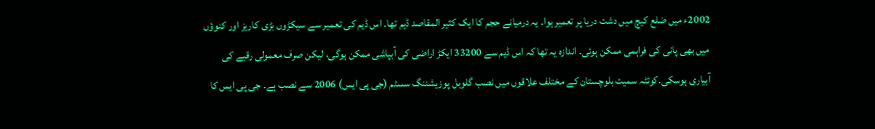2002ء میں ضلع کیچ میں دشت دریا پر تعمیر ہوا۔ یہ درمیانے حجم کا ایک کثیر المقاصد ڈیم تھا۔ اس ڈیم کی تعمیر سے سیکڑوں بڑی کاریز اور کنوؤں میں بھی پانی کی فراہمی ممکن ہوئی۔ اندازہ یہ تھا کہ اس ڈیم سے 33200 ایکڑ اراضی کی آبپاشی ممکن ہوگی، لیکن صرف معمولی رقبے کی آبیاری ہوسکی.کوئٹہ سمیت بلوچستان کے مختلف علاقوں میں نصب گلوبل پوزیشننگ سسٹم (جی پی ایس) 2006 سے نصب ہے۔ جی پی ایس کا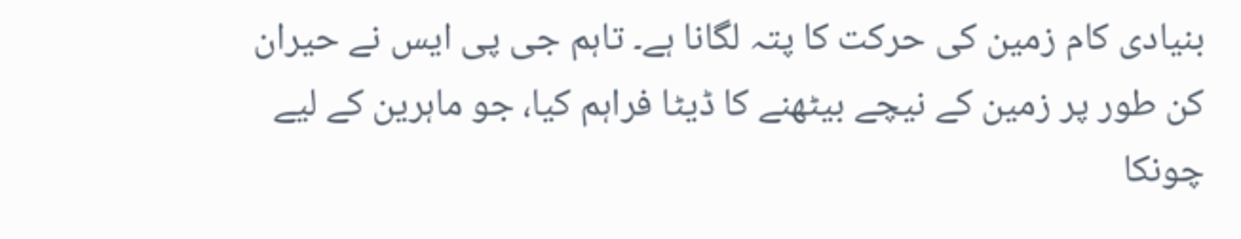بنیادی کام زمین کی حرکت کا پتہ لگانا ہے۔ تاہم جی پی ایس نے حیران کن طور پر زمین کے نیچے بیٹھنے کا ڈیٹا فراہم کیا، جو ماہرین کے لیے چونکا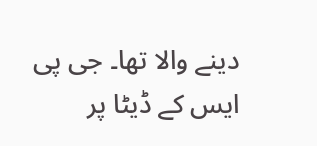دینے والا تھا۔ جی پی ایس کے ڈیٹا پر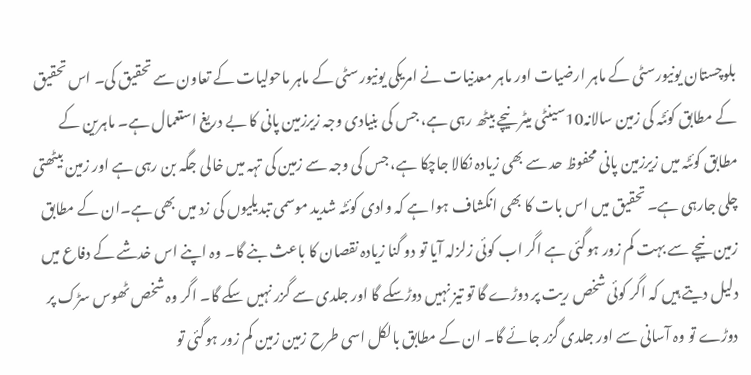بلوچستان یونیورسٹی کے ماہر ارضیات اور ماہر معدنیات نے امریکی یونیورسٹی کے ماہر ماحولیات کے تعاون سے تحقیق کی۔ اس تحقیق کے مطابق کوئٹہ کی زمین سالانہ10سینٹی میٹر نیچے بیٹھ رہی ہے، جس کی بنیادی وجہ زیرزمین پانی کا بے دریغ استعمال ہے۔ ماہرین کے مطابق کوئٹہ میں زیرزمین پانی محفوظ حد سے بھی زیادہ نکالا جاچکا ہے، جس کی وجہ سے زمین کی تہہ میں خالی جگہ بن رہی ہے اور زمین بیٹھتی چلی جارہی ہے۔ تحقیق میں اس بات کا بھی انکشاف ہوا ہے کہ وادی کوئٹہ شدید موسمی تبدیلیوں کی زد میں بھی ہے۔ان کے مطابق زمین نیچے سے بہت کم زور ہوگئی ہے اگر اب کوئی زلزلہ آیا تو دو گنا زیادہ نقصان کا باعث بنے گا۔ وہ اپنے اس خدشے کے دفاع میں دلیل دیتے ہیں کہ اگر کوئی شخص ریت پر دوڑے گا تو تیز نہیں دوڑسکے گا اور جلدی سے گزر نہیں سکے گا۔ اگر وہ شخص ٹھوس سڑک پر دوڑے تو وہ آسانی سے اور جلدی گزر جائے گا۔ ان کے مطابق بالکل اسی طرح زمین زمین کم زور ہوگئی تو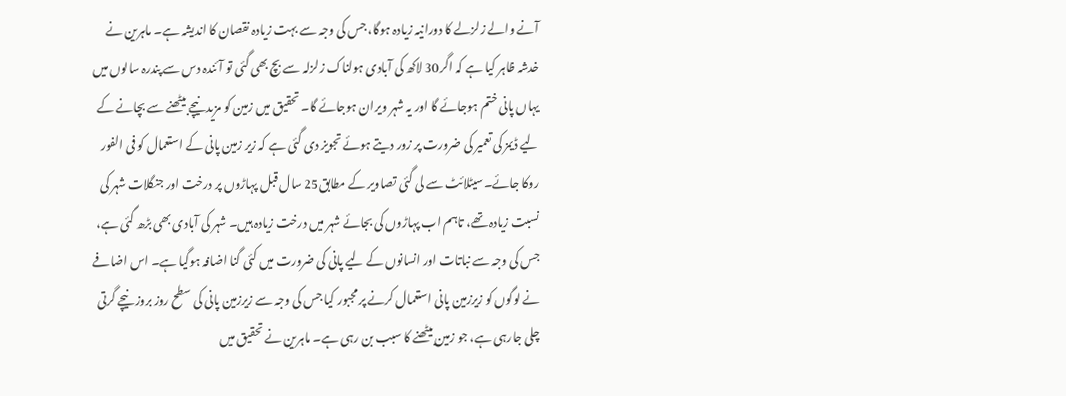آنے والے زلزلے کا دورانیہ زیادہ ہوگا، جس کی وجہ سے بہت زیادہ نقصان کا اندیشہ ہے۔ ماہرین نے خدشہ ظاہر کیا ہے کہ اگر30 لاکھ کی آبادی ہولناک زلزلہ سے بچ بھی گئی تو آئندہ دس سے پندرہ سالوں میں یہاں پانی ختم ہوجائے گا اور یہ شہر ویران ہوجائے گا۔ تحقیق میں زمین کو مزید نیچے بیٹھنے سے بچانے کے لیے ڈیمز کی تعمیر کی ضرورت پر زور دیتے ہوئے تجویز دی گئی ہے کہ زیر زمین پانی کے استعمال کو فی الفور روکا جائے۔سیٹلائٹ سے لی گئی تصاویر کے مطابق25 سال قبل پہاڑوں پر درخت اور جنگلات شہر کی نسبت زیادہ تھے، تاہم اب پہاڑوں کی بجائے شہر میں درخت زیادہ ہیں۔ شہر کی آبادی بھی بڑھ گئی ہے، جس کی وجہ سے نباتات اور انسانوں کے لیے پانی کی ضرورت میں کئی گنا اضافہ ہوگیا ہے۔ اس اضافے نے لوگوں کو زیرزمین پانی استعمال کرنے پر مجبور کیا جس کی وجہ سے زیرزمین پانی کی سطح روز بروز نیچے گرتی چلی جارہی ہے، جو زمین بیٹھنے کا سبب بن رہی ہے۔ ماہرین نے تحقیق میں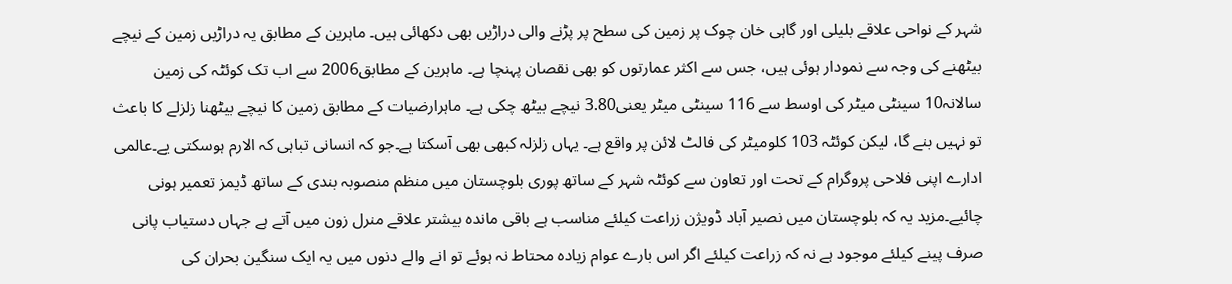شہر کے نواحی علاقے بلیلی اور گاہی خان چوک پر زمین کی سطح پر پڑنے والی دراڑیں بھی دکھائی ہیں۔ ماہرین کے مطابق یہ دراڑیں زمین کے نیچے بیٹھنے کی وجہ سے نمودار ہوئی ہیں، جس سے اکثر عمارتوں کو بھی نقصان پہنچا ہے۔ ماہرین کے مطابق2006 سے اب تک کوئٹہ کی زمین سالانہ10 سینٹی میٹر کی اوسط سے 116 سینٹی میٹر یعنی3.80 نیچے بیٹھ چکی ہے۔ ماہرارضیات کے مطابق زمین کا نیچے بیٹھنا زلزلے کا باعث تو نہیں بنے گا، لیکن کوئٹہ 103 کلومیٹر کی فالٹ لائن پر واقع ہے۔ یہاں زلزلہ کبھی بھی آسکتا ہے۔جو کہ انسانی تباہی کہ الارم ہوسکتی یے۔عالمی ادارے اپنی فلاحی پروگرام کے تحت اور تعاون سے کوئٹہ شہر کے ساتھ پوری بلوچستان میں منظم منصوبہ بندی کے ساتھ ڈیمز تعمیر ہونی چائیے۔مزید یہ کہ بلوچستان میں نصیر آباد ڈویژن زراعت کیلئے مناسب ہے باقی ماندہ بیشتر علاقے منرل زون میں آتے ہے جہاں دستیاب پانی صرف پینے کیلئے موجود ہے نہ کہ زراعت کیلئے اگر اس بارے عوام زیادہ محتاط نہ ہوئے تو انے والے دنوں میں یہ ایک سنگین بحران کی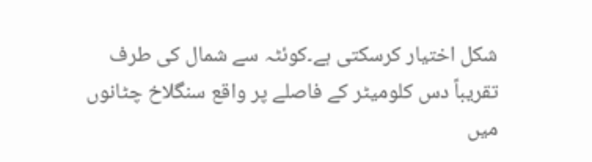شکل اختیار کرسکتی ہے۔کوئٹہ سے شمال کی طرف تقریباً دس کلومیٹر کے فاصلے پر واقع سنگلاخ چٹانوں میں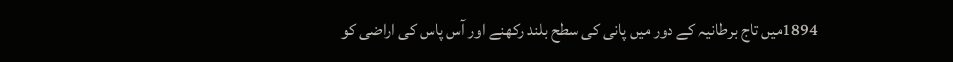1894میں تاج برطانیہ کے دور میں پانی کی سطح بلند رکھنے اور آس پاس کی اراضی کو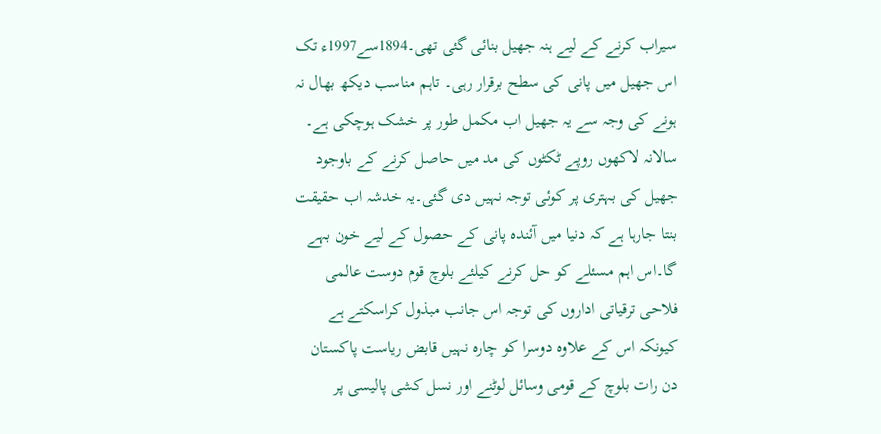سیراب کرنے کے لیے ہنہ جھیل بنائی گئی تھی۔1894سے1997ء تک اس جھیل میں پانی کی سطح برقرار رہی۔ تاہم مناسب دیکھ بھال نہ ہونے کی وجہ سے یہ جھیل اب مکمل طور پر خشک ہوچکی ہے۔ سالانہ لاکھوں روپے ٹکٹوں کی مد میں حاصل کرنے کے باوجود جھیل کی بہتری پر کوئی توجہ نہیں دی گئی۔یہ خدشہ اب حقیقت بنتا جارہا ہے کہ دنیا میں آئندہ پانی کے حصول کے لیے خون بہے گا۔اس اہم مسئلے کو حل کرنے کیلئے بلوچ قوم دوست عالمی فلاحی ترقیاتی اداروں کی توجہ اس جانب مبذول کراسکتے ہے کیونکہ اس کے علاوہ دوسرا کو چارہ نہیں قابض ریاست پاکستان دن رات بلوچ کے قومی وسائل لوٹنے اور نسل کشی پالیسی پر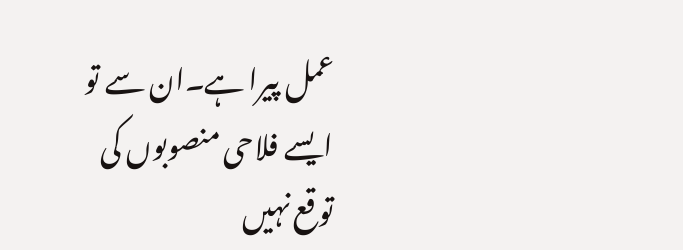عمل پیرا ہے۔ان سے تو ایسے فلاحی منصوبوں کی توقع نہیں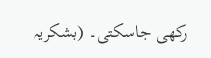رکھی جاسکتی۔ (بشکریہ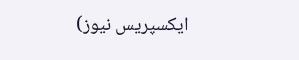ایکسپریس نیوز)